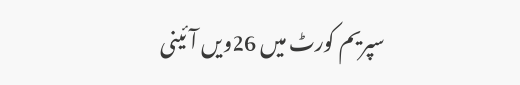سپریم کورٹ میں 26ویں آئینی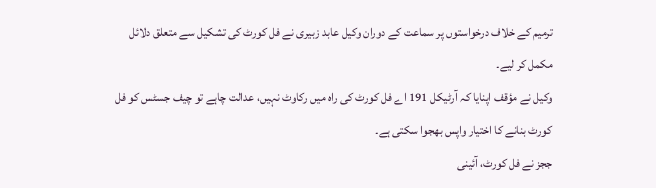ترمیم کے خلاف درخواستوں پر سماعت کے دوران وکیل عابد زبیری نے فل کورٹ کی تشکیل سے متعلق دلائل مکمل کر لیے۔
وکیل نے مؤقف اپنایا کہ آرٹیکل 191 اے فل کورٹ کی راہ میں رکاوٹ نہیں، عدالت چاہے تو چیف جسٹس کو فل کورٹ بنانے کا اختیار واپس بھجوا سکتی ہے۔
ججز نے فل کورٹ، آئینی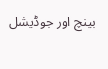بینچ اور جوڈیشل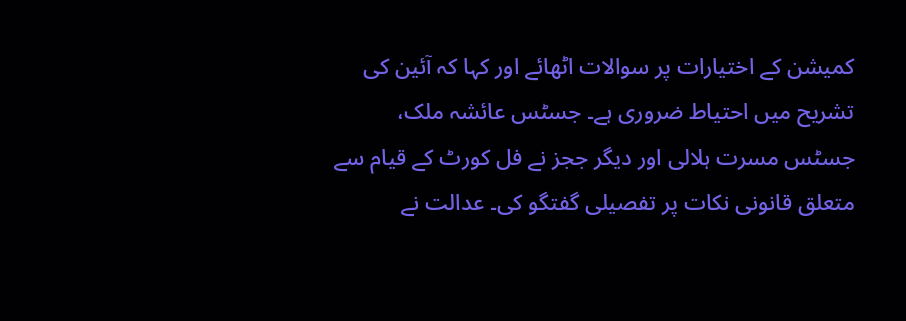کمیشن کے اختیارات پر سوالات اٹھائے اور کہا کہ آئین کی تشریح میں احتیاط ضروری ہے۔ جسٹس عائشہ ملک، جسٹس مسرت ہلالی اور دیگر ججز نے فل کورٹ کے قیام سے متعلق قانونی نکات پر تفصیلی گفتگو کی۔ عدالت نے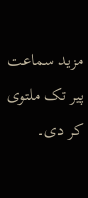مزید سماعت پیر تک ملتوی کر دی۔